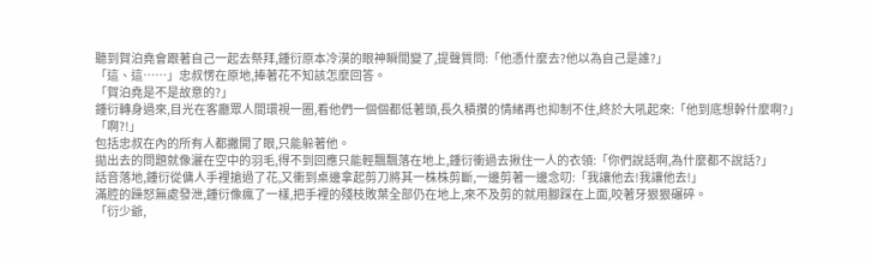聽到賀泊堯會跟著自己一起去祭拜,鍾衍原本冷漠的眼神瞬間變了,提聲質問:「他憑什麼去?他以為自己是誰?」
「這、這……」忠叔愣在原地,捧著花不知該怎麼回答。
「賀泊堯是不是故意的?」
鍾衍轉身過來,目光在客廳眾人間環視一圈,看他們一個個都低著頭,長久積攢的情緒再也抑制不住,終於大吼起來:「他到底想幹什麼啊?」
「啊?!」
包括忠叔在內的所有人都撇開了眼,只能躲著他。
拋出去的問題就像灑在空中的羽毛,得不到回應只能輕飄飄落在地上,鍾衍衝過去揪住一人的衣領:「你們說話啊,為什麼都不說話?」
話音落地,鍾衍從傭人手裡搶過了花,又衝到桌邊拿起剪刀將其一株株剪斷,一邊剪著一邊念叨:「我讓他去!我讓他去!」
滿腔的躁怒無處發泄,鍾衍像瘋了一樣,把手裡的殘枝敗葉全部仍在地上,來不及剪的就用腳踩在上面,咬著牙狠狠碾碎。
「衍少爺,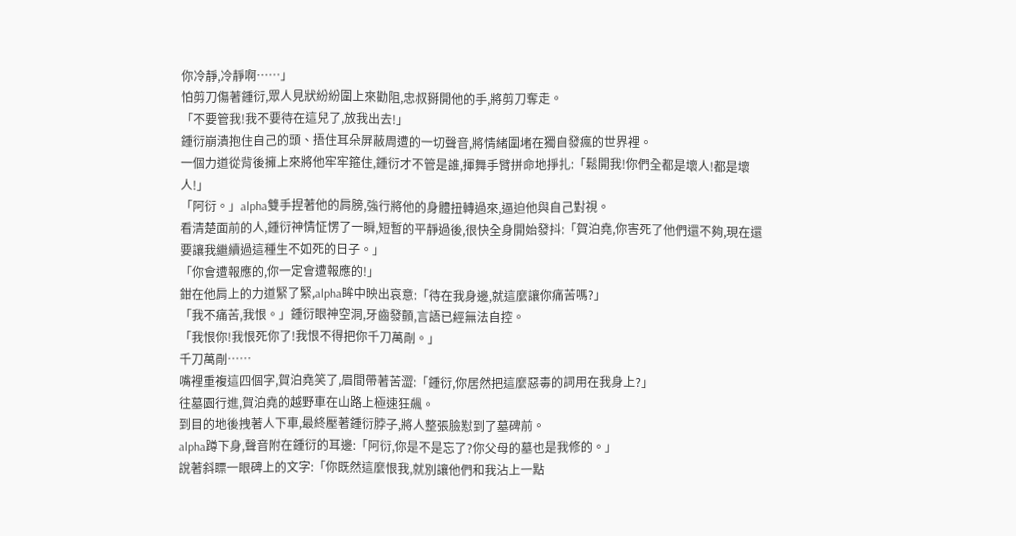你冷靜,冷靜啊……」
怕剪刀傷著鍾衍,眾人見狀紛紛圍上來勸阻,忠叔掰開他的手,將剪刀奪走。
「不要管我!我不要待在這兒了,放我出去!」
鍾衍崩潰抱住自己的頭、捂住耳朵屏蔽周遭的一切聲音,將情緒圍堵在獨自發瘋的世界裡。
一個力道從背後擁上來將他牢牢箍住,鍾衍才不管是誰,揮舞手臂拼命地掙扎:「鬆開我!你們全都是壞人!都是壞人!」
「阿衍。」alpha雙手捏著他的肩膀,強行將他的身體扭轉過來,逼迫他與自己對視。
看清楚面前的人,鍾衍神情怔愣了一瞬,短暫的平靜過後,很快全身開始發抖:「賀泊堯,你害死了他們還不夠,現在還要讓我繼續過這種生不如死的日子。」
「你會遭報應的,你一定會遭報應的!」
鉗在他肩上的力道緊了緊,alpha眸中映出哀意:「待在我身邊,就這麼讓你痛苦嗎?」
「我不痛苦,我恨。」鍾衍眼神空洞,牙齒發顫,言語已經無法自控。
「我恨你!我恨死你了!我恨不得把你千刀萬剮。」
千刀萬剮……
嘴裡重複這四個字,賀泊堯笑了,眉間帶著苦澀:「鍾衍,你居然把這麼惡毒的詞用在我身上?」
往墓園行進,賀泊堯的越野車在山路上極速狂飆。
到目的地後拽著人下車,最終壓著鍾衍脖子,將人整張臉懟到了墓碑前。
alpha蹲下身,聲音附在鍾衍的耳邊:「阿衍,你是不是忘了?你父母的墓也是我修的。」
說著斜瞟一眼碑上的文字:「你既然這麼恨我,就別讓他們和我沾上一點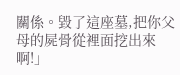關係。毀了這座墓,把你父母的屍骨從裡面挖出來啊!」